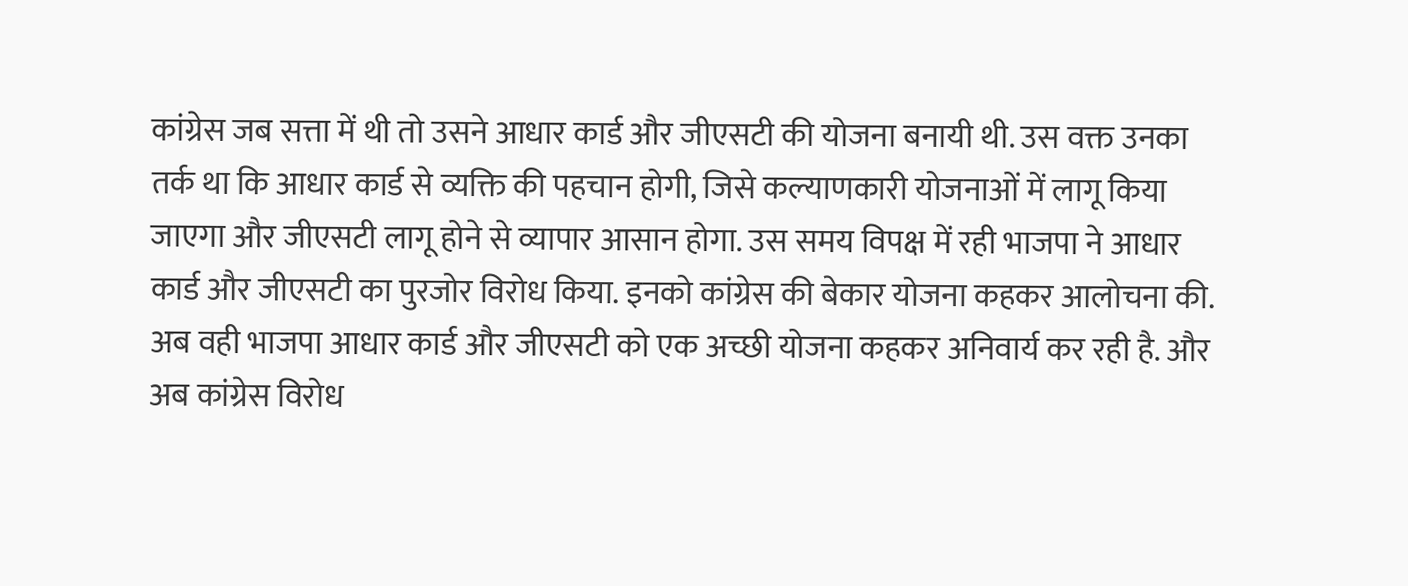कांग्रेस जब सत्ता में थी तो उसने आधार कार्ड और जीएसटी की योजना बनायी थी. उस वक्त उनका तर्क था कि आधार कार्ड से व्यक्ति की पहचान होगी, जिसे कल्याणकारी योजनाओं में लागू किया जाएगा और जीएसटी लागू होने से व्यापार आसान होगा. उस समय विपक्ष में रही भाजपा ने आधार कार्ड और जीएसटी का पुरजोर विरोध किया. इनको कांग्रेस की बेकार योजना कहकर आलोचना की.
अब वही भाजपा आधार कार्ड और जीएसटी को एक अच्छी योजना कहकर अनिवार्य कर रही है. और अब कांग्रेस विरोध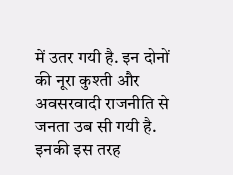में उतर गयी है. इन दोनों की नूरा कुश्ती और अवसरवादी राजनीति से जनता उब सी गयी है. इनकी इस तरह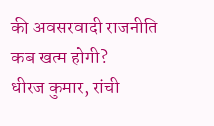की अवसरवादी राजनीति कब खत्म होगी?
धीरज कुमार, रांची